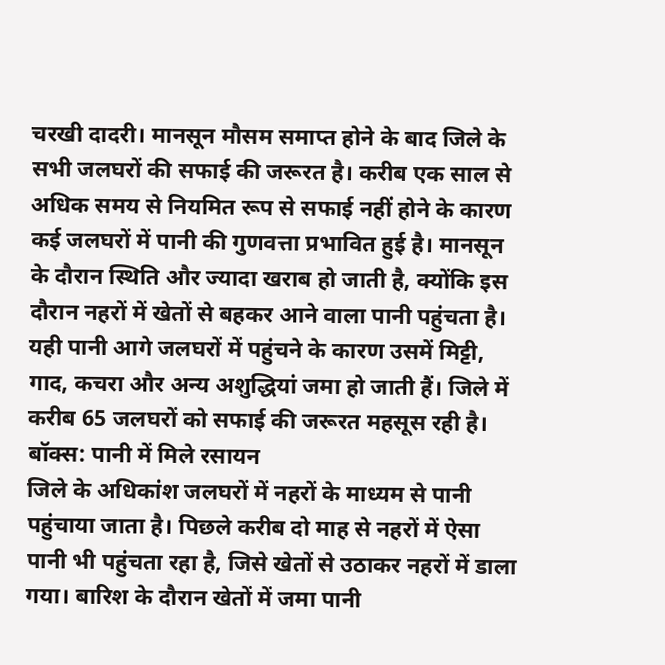चरखी दादरी। मानसून मौसम समाप्त होने के बाद जिले के सभी जलघरों की सफाई की जरूरत है। करीब एक साल से अधिक समय से नियमित रूप से सफाई नहीं होने के कारण कई जलघरों में पानी की गुणवत्ता प्रभावित हुई है। मानसून के दौरान स्थिति और ज्यादा खराब हो जाती है, क्योंकि इस दौरान नहरों में खेतों से बहकर आने वाला पानी पहुंचता है। यही पानी आगे जलघरों में पहुंचने के कारण उसमें मिट्टी, गाद, कचरा और अन्य अशुद्धियां जमा हो जाती हैं। जिले में करीब 65 जलघरों को सफाई की जरूरत महसूस रही है।
बॉक्स: पानी में मिले रसायन
जिले के अधिकांश जलघरों में नहरों के माध्यम से पानी पहुंचाया जाता है। पिछले करीब दो माह से नहरों में ऐसा पानी भी पहुंचता रहा है, जिसे खेतों से उठाकर नहरों में डाला गया। बारिश के दौरान खेतों में जमा पानी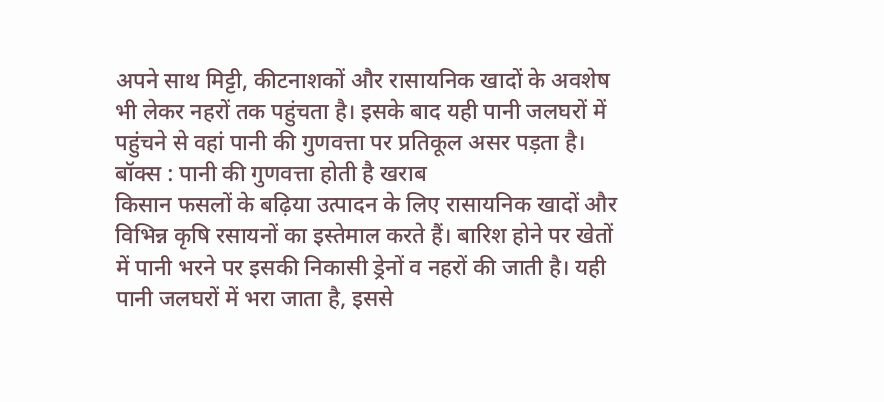अपने साथ मिट्टी, कीटनाशकों और रासायनिक खादों के अवशेष भी लेकर नहरों तक पहुंचता है। इसके बाद यही पानी जलघरों में पहुंचने से वहां पानी की गुणवत्ता पर प्रतिकूल असर पड़ता है।
बॉक्स : पानी की गुणवत्ता होती है खराब
किसान फसलों के बढ़िया उत्पादन के लिए रासायनिक खादों और विभिन्न कृषि रसायनों का इस्तेमाल करते हैं। बारिश होने पर खेतों में पानी भरने पर इसकी निकासी ड्रेनों व नहरों की जाती है। यही पानी जलघरों में भरा जाता है, इससे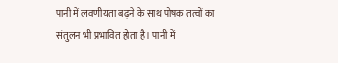पानी में लवणीयता बढ़ने के साथ पोषक तत्वों का संतुलन भी प्रभावित होता है। पानी में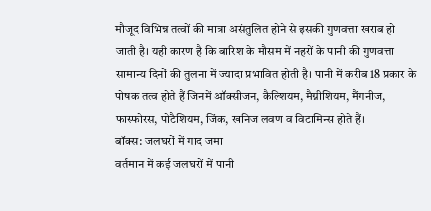मौजूद विभिन्न तत्वों की मात्रा असंतुलित होने से इसकी गुणवत्ता खराब हो जाती है। यही कारण है कि बारिश के मौसम में नहरों के पानी की गुणवत्ता सामान्य दिनों की तुलना में ज्यादा प्रभावित होती है। पानी में करीब 18 प्रकार के पोषक तत्व होते हैं जिनमें ऑक्सीजन, कैल्शियम, मैग्नीशियम, मैंगनीज, फास्फोरस, पोटैशियम, जिंक, खनिज लवण व विटामिन्स होते हैं।
बॉक्स: जलघरों में गाद जमा
वर्तमान में कई जलघरों में पानी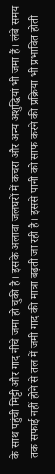के साथ पहुंची मिट्टी और गाद नीचे जमा हो चुकी है। इसके अलावा जलघरों में कचरा और अन्य अशुद्धियां भी जमा हैं। लंबे समय तक सफाई नहीं होने से तल में जमी गाद की मात्रा बढ़ती जा रही है। इससे पानी को साफ करने की प्रक्रिया भी प्रभावित होती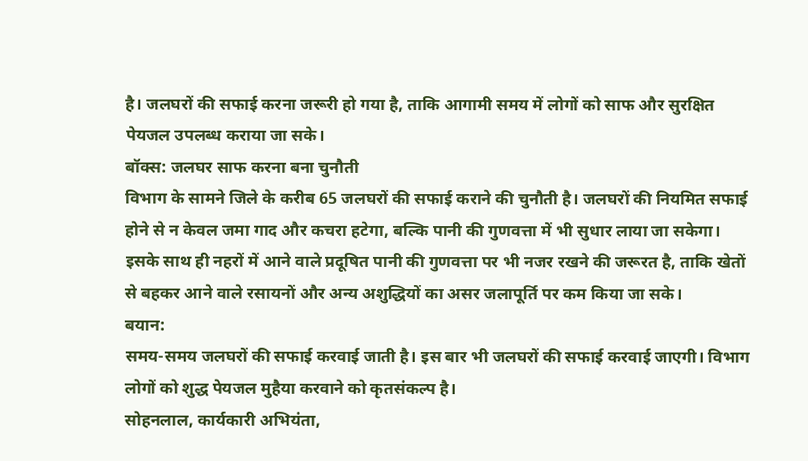है। जलघरों की सफाई करना जरूरी हो गया है, ताकि आगामी समय में लोगों को साफ और सुरक्षित पेयजल उपलब्ध कराया जा सके।
बॉक्स: जलघर साफ करना बना चुनौती
विभाग के सामने जिले के करीब 65 जलघरों की सफाई कराने की चुनौती है। जलघरों की नियमित सफाई होने से न केवल जमा गाद और कचरा हटेगा, बल्कि पानी की गुणवत्ता में भी सुधार लाया जा सकेगा। इसके साथ ही नहरों में आने वाले प्रदूषित पानी की गुणवत्ता पर भी नजर रखने की जरूरत है, ताकि खेतों से बहकर आने वाले रसायनों और अन्य अशुद्धियों का असर जलापूर्ति पर कम किया जा सके।
बयान:
समय-समय जलघरों की सफाई करवाई जाती है। इस बार भी जलघरों की सफाई करवाई जाएगी। विभाग लोगों को शुद्ध पेयजल मुहैया करवाने को कृतसंकल्प है।
सोहनलाल, कार्यकारी अभियंता,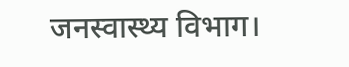जनस्वास्थ्य विभाग।